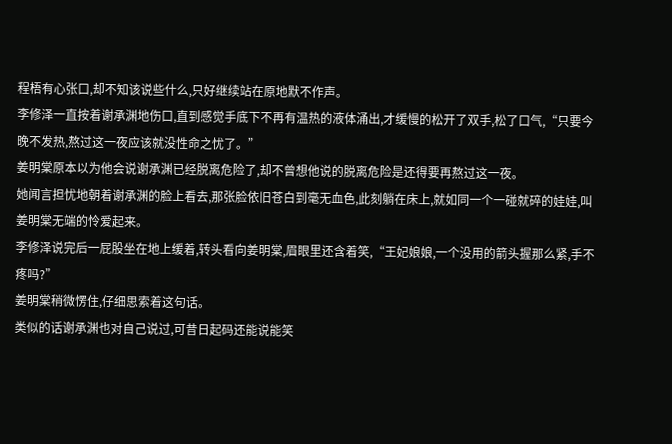程梧有心张口,却不知该说些什么,只好继续站在原地默不作声。
李修泽一直按着谢承渊地伤口,直到感觉手底下不再有温热的液体涌出,才缓慢的松开了双手,松了口气,“只要今晚不发热,熬过这一夜应该就没性命之忧了。”
姜明棠原本以为他会说谢承渊已经脱离危险了,却不曾想他说的脱离危险是还得要再熬过这一夜。
她闻言担忧地朝着谢承渊的脸上看去,那张脸依旧苍白到毫无血色,此刻躺在床上,就如同一个一碰就碎的娃娃,叫姜明棠无端的怜爱起来。
李修泽说完后一屁股坐在地上缓着,转头看向姜明棠,眉眼里还含着笑,“王妃娘娘,一个没用的箭头握那么紧,手不疼吗?”
姜明棠稍微愣住,仔细思索着这句话。
类似的话谢承渊也对自己说过,可昔日起码还能说能笑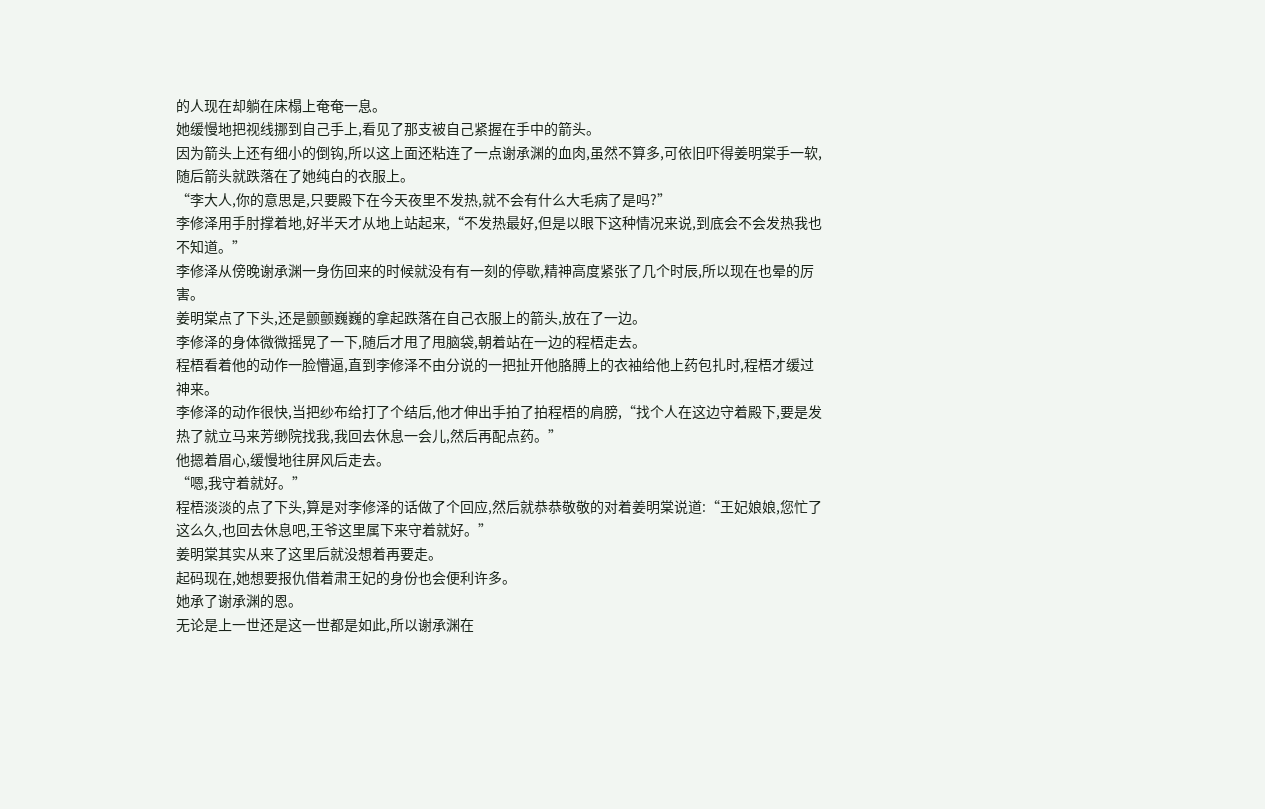的人现在却躺在床榻上奄奄一息。
她缓慢地把视线挪到自己手上,看见了那支被自己紧握在手中的箭头。
因为箭头上还有细小的倒钩,所以这上面还粘连了一点谢承渊的血肉,虽然不算多,可依旧吓得姜明棠手一软,随后箭头就跌落在了她纯白的衣服上。
“李大人,你的意思是,只要殿下在今天夜里不发热,就不会有什么大毛病了是吗?”
李修泽用手肘撑着地,好半天才从地上站起来,“不发热最好,但是以眼下这种情况来说,到底会不会发热我也不知道。”
李修泽从傍晚谢承渊一身伤回来的时候就没有有一刻的停歇,精神高度紧张了几个时辰,所以现在也晕的厉害。
姜明棠点了下头,还是颤颤巍巍的拿起跌落在自己衣服上的箭头,放在了一边。
李修泽的身体微微摇晃了一下,随后才甩了甩脑袋,朝着站在一边的程梧走去。
程梧看着他的动作一脸懵逼,直到李修泽不由分说的一把扯开他胳膊上的衣袖给他上药包扎时,程梧才缓过神来。
李修泽的动作很快,当把纱布给打了个结后,他才伸出手拍了拍程梧的肩膀,“找个人在这边守着殿下,要是发热了就立马来芳缈院找我,我回去休息一会儿,然后再配点药。”
他摁着眉心,缓慢地往屏风后走去。
“嗯,我守着就好。”
程梧淡淡的点了下头,算是对李修泽的话做了个回应,然后就恭恭敬敬的对着姜明棠说道:“王妃娘娘,您忙了这么久,也回去休息吧,王爷这里属下来守着就好。”
姜明棠其实从来了这里后就没想着再要走。
起码现在,她想要报仇借着肃王妃的身份也会便利许多。
她承了谢承渊的恩。
无论是上一世还是这一世都是如此,所以谢承渊在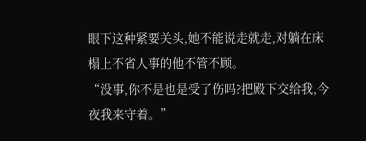眼下这种紧要关头,她不能说走就走,对躺在床榻上不省人事的他不管不顾。
“没事,你不是也是受了伤吗?把殿下交给我,今夜我来守着。”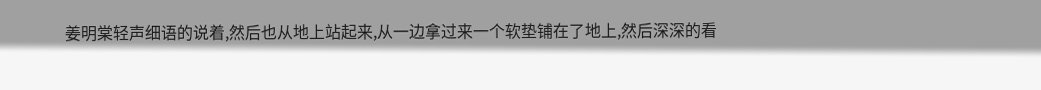姜明棠轻声细语的说着,然后也从地上站起来,从一边拿过来一个软垫铺在了地上,然后深深的看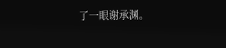了一眼谢承渊。